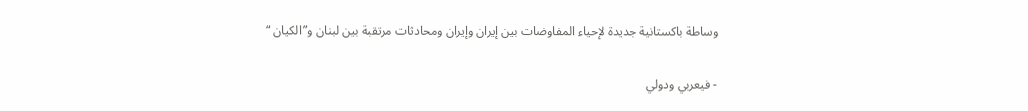وساطة باكستانية جديدة لإحياء المفاوضات بين إيران وإيران ومحادثات مرتقبة بين لبنان و”الكيان “

- فيعربي ودولي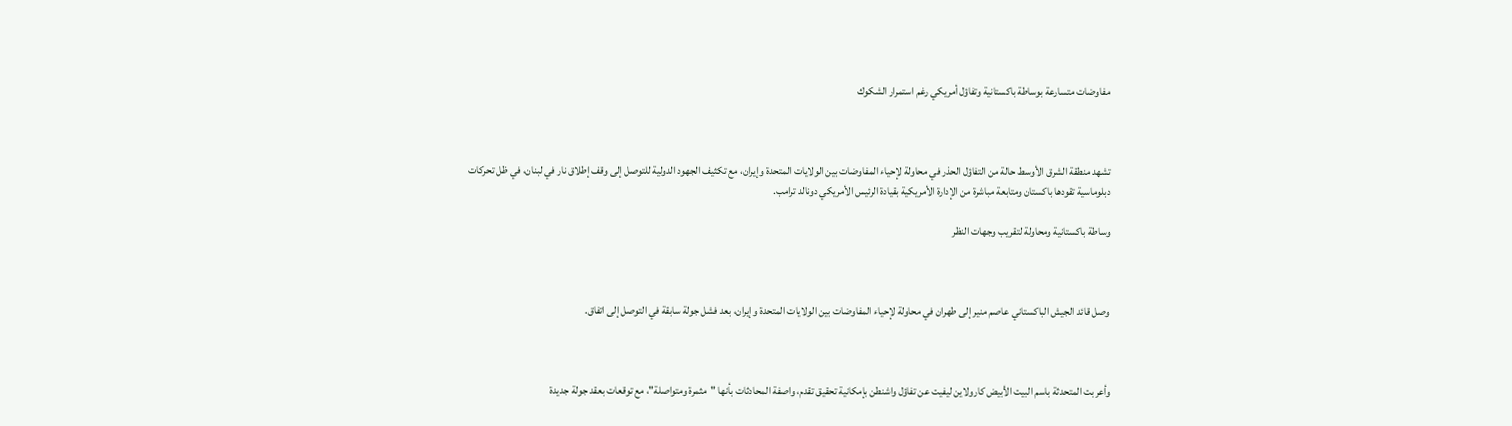مفاوضات متسارعة بوساطة باكستانية وتفاؤل أمريكي رغم استمرار الشكوك



تشهد منطقة الشرق الأوسط حالة من التفاؤل الحذر في محاولة لإحياء المفاوضات بين الولايات المتحدة وإيران، مع تكثيف الجهود الدولية للتوصل إلى وقف إطلاق نار في لبنان، في ظل تحركات دبلوماسية تقودها باكستان ومتابعة مباشرة من الإدارة الأمريكية بقيادة الرئيس الأمريكي دونالد ترامب.

وساطة باكستانية ومحاولة لتقريب وجهات النظر



وصل قائد الجيش الباكستاني عاصم منير إلى طهران في محاولة لإحياء المفاوضات بين الولايات المتحدة وإيران، بعد فشل جولة سابقة في التوصل إلى اتفاق.



وأعربت المتحدثة باسم البيت الأبيض كارولاين ليفيت عن تفاؤل واشنطن بإمكانية تحقيق تقدم، واصفة المحادثات بأنها "مثمرة ومتواصلة"، مع توقعات بعقد جولة جديدة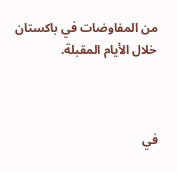من المفاوضات في باكستان خلال الأيام المقبلة.



في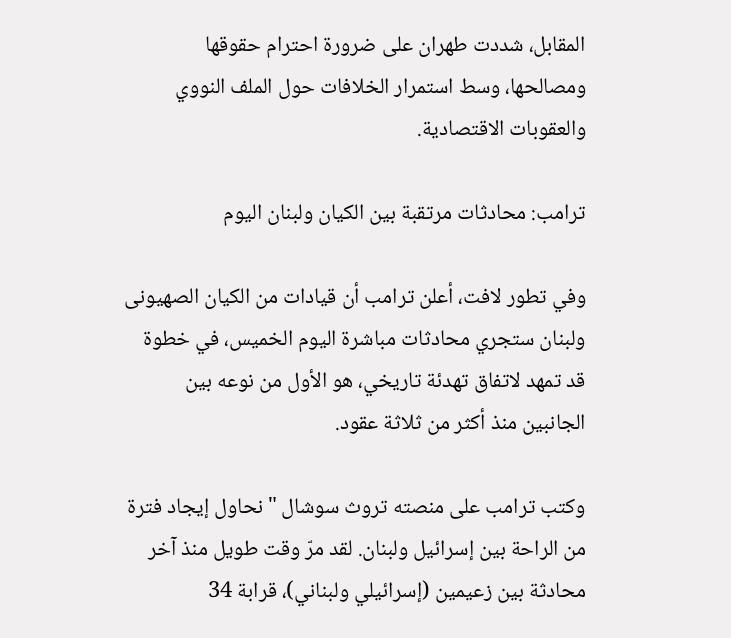المقابل، شددت طهران على ضرورة احترام حقوقها ومصالحها، وسط استمرار الخلافات حول الملف النووي والعقوبات الاقتصادية.

ترامب: محادثات مرتقبة بين الكيان ولبنان اليوم

وفي تطور لافت، أعلن ترامب أن قيادات من الكيان الصهيونى ولبنان ستجري محادثات مباشرة اليوم الخميس، في خطوة قد تمهد لاتفاق تهدئة تاريخي، هو الأول من نوعه بين الجانبين منذ أكثر من ثلاثة عقود.

وكتب ترامب على منصته تروث سوشال "نحاول إيجاد فترة من الراحة بين إسرائيل ولبنان. لقد مرّ وقت طويل منذ آخر محادثة بين زعيمين (إسرائيلي ولبناني)، قرابة 34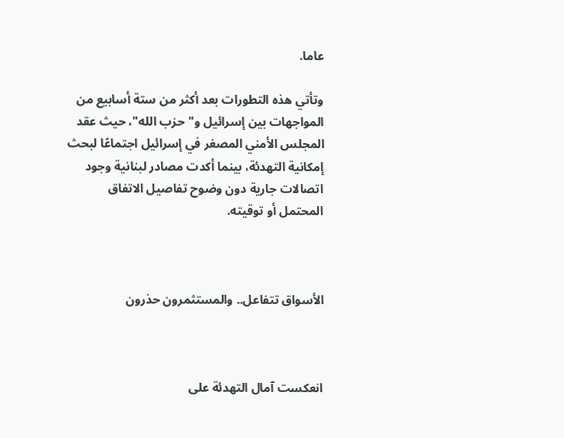عاما.

وتأتي هذه التطورات بعد أكثر من ستة أسابيع من المواجهات بين إسرائيل و"حزب الله"، حيث عقد المجلس الأمني المصغر في إسرائيل اجتماعًا لبحث إمكانية التهدئة، بينما أكدت مصادر لبنانية وجود اتصالات جارية دون وضوح تفاصيل الاتفاق المحتمل أو توقيته.



الأسواق تتفاعل.. والمستثمرون حذرون



انعكست آمال التهدئة على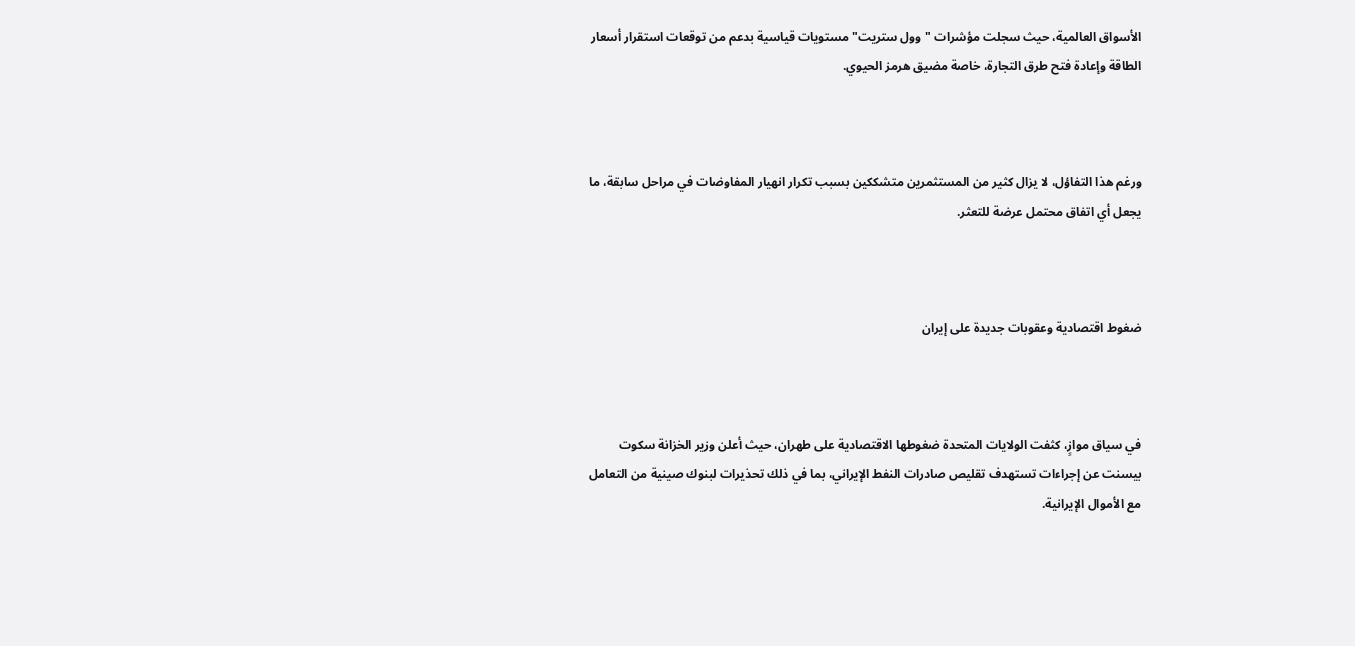الأسواق العالمية، حيث سجلت مؤشرات "وول ستريت" مستويات قياسية بدعم من توقعات استقرار أسعار الطاقة وإعادة فتح طرق التجارة، خاصة مضيق هرمز الحيوي.



ورغم هذا التفاؤل، لا يزال كثير من المستثمرين متشككين بسبب تكرار انهيار المفاوضات في مراحل سابقة، ما يجعل أي اتفاق محتمل عرضة للتعثر.



ضغوط اقتصادية وعقوبات جديدة على إيران



في سياق موازٍ، كثفت الولايات المتحدة ضغوطها الاقتصادية على طهران، حيث أعلن وزير الخزانة سكوت بيسنت عن إجراءات تستهدف تقليص صادرات النفط الإيراني، بما في ذلك تحذيرات لبنوك صينية من التعامل مع الأموال الإيرانية.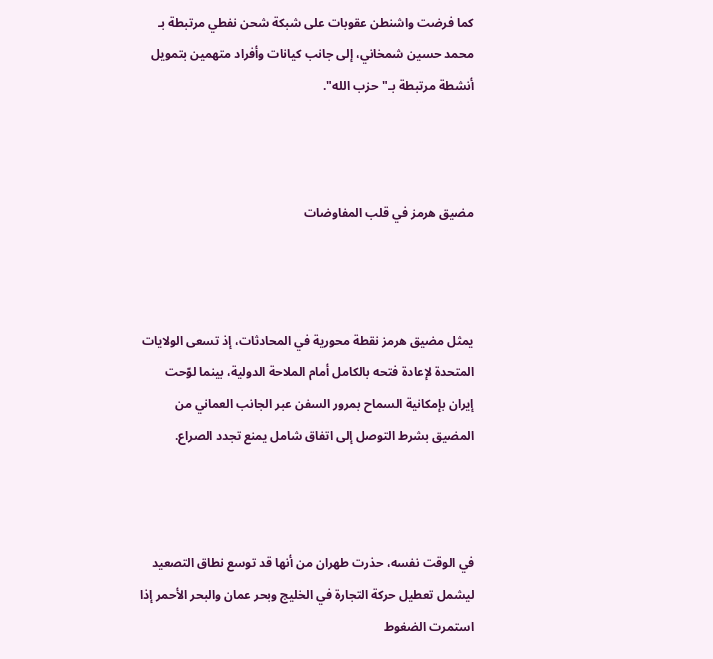كما فرضت واشنطن عقوبات على شبكة شحن نفطي مرتبطة بـ محمد حسين شمخاني، إلى جانب كيانات وأفراد متهمين بتمويل أنشطة مرتبطة بـ"حزب الله".



مضيق هرمز في قلب المفاوضات



يمثل مضيق هرمز نقطة محورية في المحادثات، إذ تسعى الولايات المتحدة لإعادة فتحه بالكامل أمام الملاحة الدولية، بينما لوّحت إيران بإمكانية السماح بمرور السفن عبر الجانب العماني من المضيق بشرط التوصل إلى اتفاق شامل يمنع تجدد الصراع.



في الوقت نفسه، حذرت طهران من أنها قد توسع نطاق التصعيد ليشمل تعطيل حركة التجارة في الخليج وبحر عمان والبحر الأحمر إذا استمرت الضغوط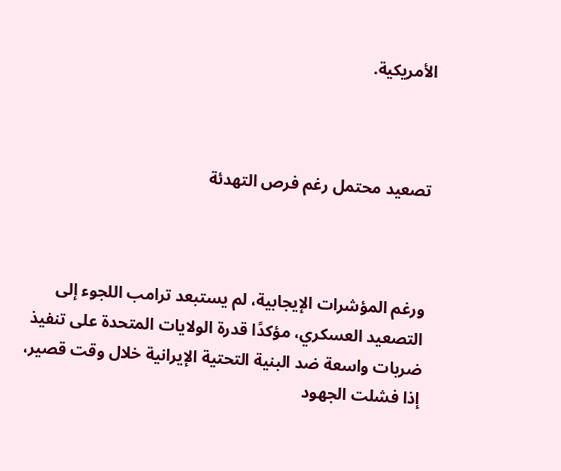الأمريكية.



تصعيد محتمل رغم فرص التهدئة



ورغم المؤشرات الإيجابية، لم يستبعد ترامب اللجوء إلى التصعيد العسكري، مؤكدًا قدرة الولايات المتحدة على تنفيذ ضربات واسعة ضد البنية التحتية الإيرانية خلال وقت قصير، إذا فشلت الجهود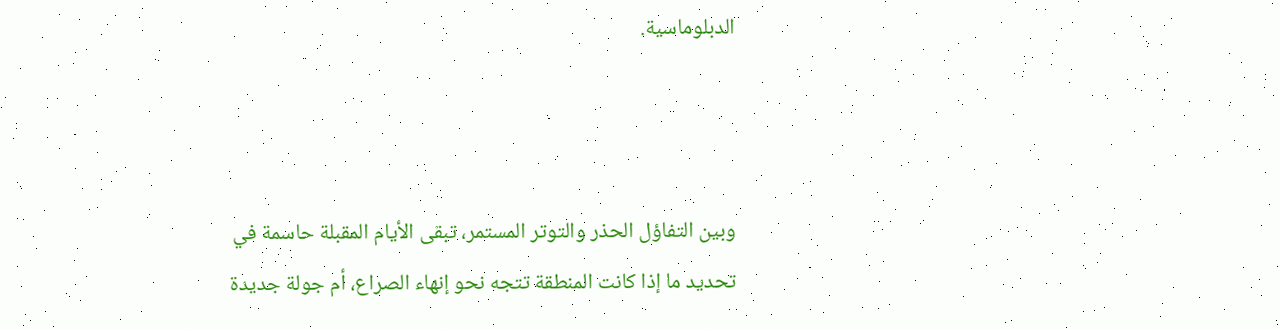الدبلوماسية.



وبين التفاؤل الحذر والتوتر المستمر، تبقى الأيام المقبلة حاسمة في تحديد ما إذا كانت المنطقة تتجه نحو إنهاء الصراع، أم جولة جديدة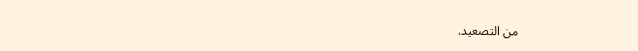من التصعيد.